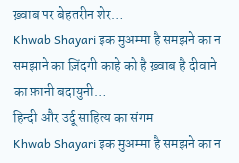ख़्वाब पर बेहतरीन शेर…
Khwab Shayari इक मुअम्मा है समझने का न समझाने का ज़िंदगी काहे को है ख़्वाब है दीवाने का फ़ानी बदायुनी…
हिन्दी और उर्दू साहित्य का संगम
Khwab Shayari इक मुअम्मा है समझने का न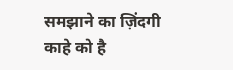समझाने का ज़िंदगी काहे को है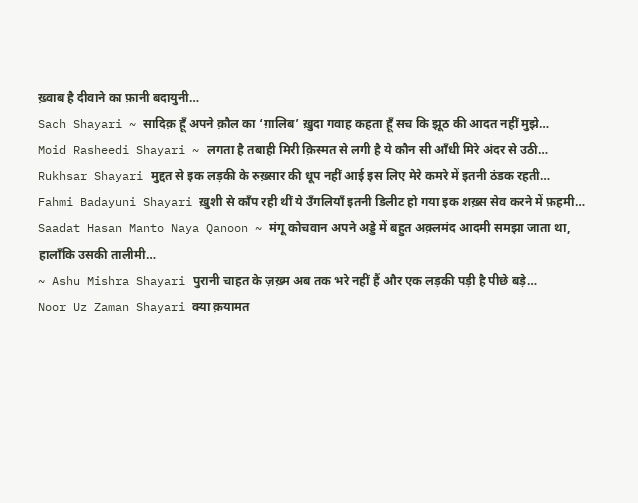ख़्वाब है दीवाने का फ़ानी बदायुनी…
Sach Shayari ~ सादिक़ हूँ अपने क़ौल का ‘ग़ालिब’ ख़ुदा गवाह कहता हूँ सच कि झूठ की आदत नहीं मुझे…
Moid Rasheedi Shayari ~ लगता है तबाही मिरी क़िस्मत से लगी है ये कौन सी आँधी मिरे अंदर से उठी…
Rukhsar Shayari मुद्दत से इक लड़की के रुख़्सार की धूप नहीं आई इस लिए मेरे कमरे में इतनी ठंडक रहती…
Fahmi Badayuni Shayari ख़ुशी से काँप रही थीं ये उँगलियाँ इतनी डिलीट हो गया इक शख़्स सेव करने में फ़हमी…
Saadat Hasan Manto Naya Qanoon ~ मंगू कोचवान अपने अड्डे में बहुत अक़्लमंद आदमी समझा जाता था, हालाँकि उसकी तालीमी…
~ Ashu Mishra Shayari पुरानी चाहत के ज़ख़्म अब तक भरे नहीं हैं और एक लड़की पड़ी है पीछे बड़े…
Noor Uz Zaman Shayari क्या क़यामत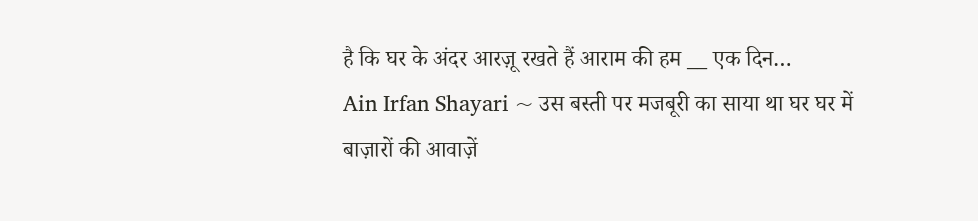है कि घर के अंदर आरज़ू रखते हैं आराम की हम __ एक दिन…
Ain Irfan Shayari ~ उस बस्ती पर मजबूरी का साया था घर घर में बाज़ारों की आवाज़ें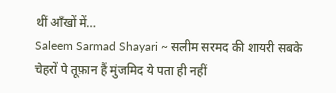थीं आँखों में…
Saleem Sarmad Shayari ~ सलीम सरमद की शायरी सबके चेहरों पे तूफ़ान हैं मुंजमिद ये पता ही नहीं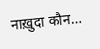नाख़ुदा कौन…